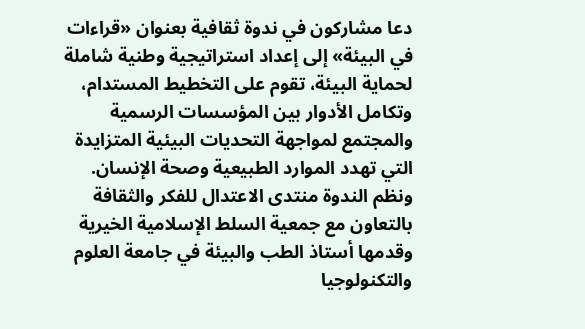دعا مشاركون في ندوة ثقافية بعنوان «قراءات في البيئة» إلى إعداد استراتيجية وطنية شاملة لحماية البيئة، تقوم على التخطيط المستدام، وتكامل الأدوار بين المؤسسات الرسمية والمجتمع لمواجهة التحديات البيئية المتزايدة التي تهدد الموارد الطبيعية وصحة الإنسان.
ونظم الندوة منتدى الاعتدال للفكر والثقافة بالتعاون مع جمعية السلط الإسلامية الخيرية وقدمها أستاذ الطب والبيئة في جامعة العلوم والتكنولوجيا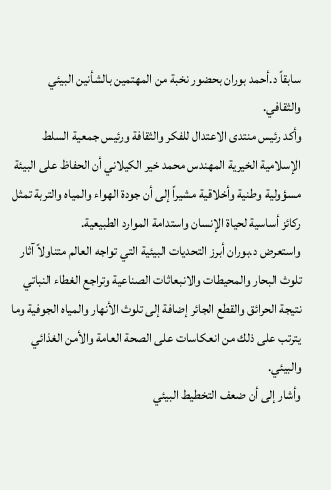سابقاً د.أحمد بوران بحضور نخبة من المهتمين بالشأنين البيئي والثقافي.
وأكد رئيس منتدى الاعتدال للفكر والثقافة ورئيس جمعية السلط الإسلامية الخيرية المهندس محمد خير الكيلاني أن الحفاظ على البيئة مسؤولية وطنية وأخلاقية مشيراً إلى أن جودة الهواء والمياه والتربة تمثل ركائز أساسية لحياة الإنسان واستدامة الموارد الطبيعية.
واستعرض د.بوران أبرز التحديات البيئية التي تواجه العالم متناولاً آثار تلوث البحار والمحيطات والانبعاثات الصناعية وتراجع الغطاء النباتي نتيجة الحرائق والقطع الجائر إضافة إلى تلوث الأنهار والمياه الجوفية وما يترتب على ذلك من انعكاسات على الصحة العامة والأمن الغذائي والبيئي.
وأشار إلى أن ضعف التخطيط البيئي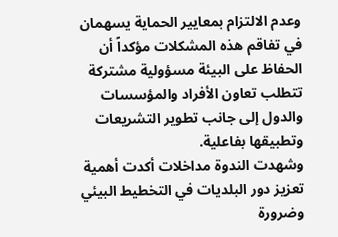وعدم الالتزام بمعايير الحماية يسهمان في تفاقم هذه المشكلات مؤكداً أن الحفاظ على البيئة مسؤولية مشتركة تتطلب تعاون الأفراد والمؤسسات والدول إلى جانب تطوير التشريعات وتطبيقها بفاعلية.
وشهدت الندوة مداخلات أكدت أهمية تعزيز دور البلديات في التخطيط البيئي وضرورة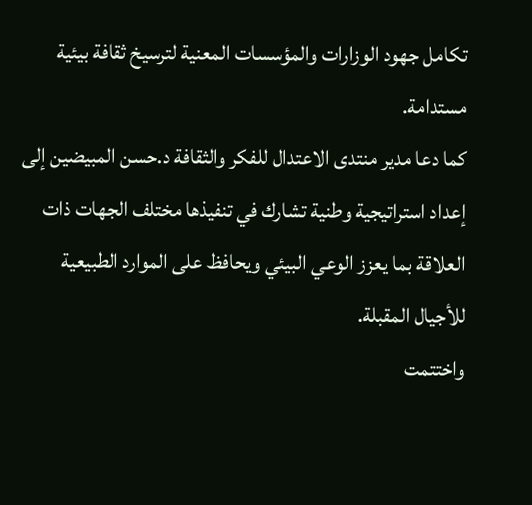تكامل جهود الوزارات والمؤسسات المعنية لترسيخ ثقافة بيئية مستدامة.
كما دعا مدير منتدى الاعتدال للفكر والثقافة د.حسن المبيضين إلى إعداد استراتيجية وطنية تشارك في تنفيذها مختلف الجهات ذات العلاقة بما يعزز الوعي البيئي ويحافظ على الموارد الطبيعية للأجيال المقبلة.
واختتمت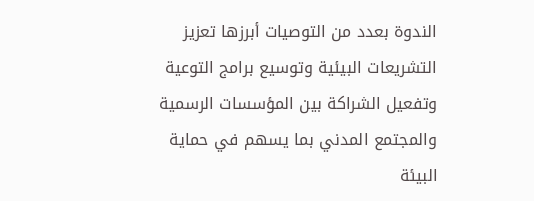الندوة بعدد من التوصيات أبرزها تعزيز التشريعات البيئية وتوسيع برامج التوعية وتفعيل الشراكة بين المؤسسات الرسمية والمجتمع المدني بما يسهم في حماية البيئة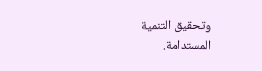وتحقيق التنمية المستدامة.